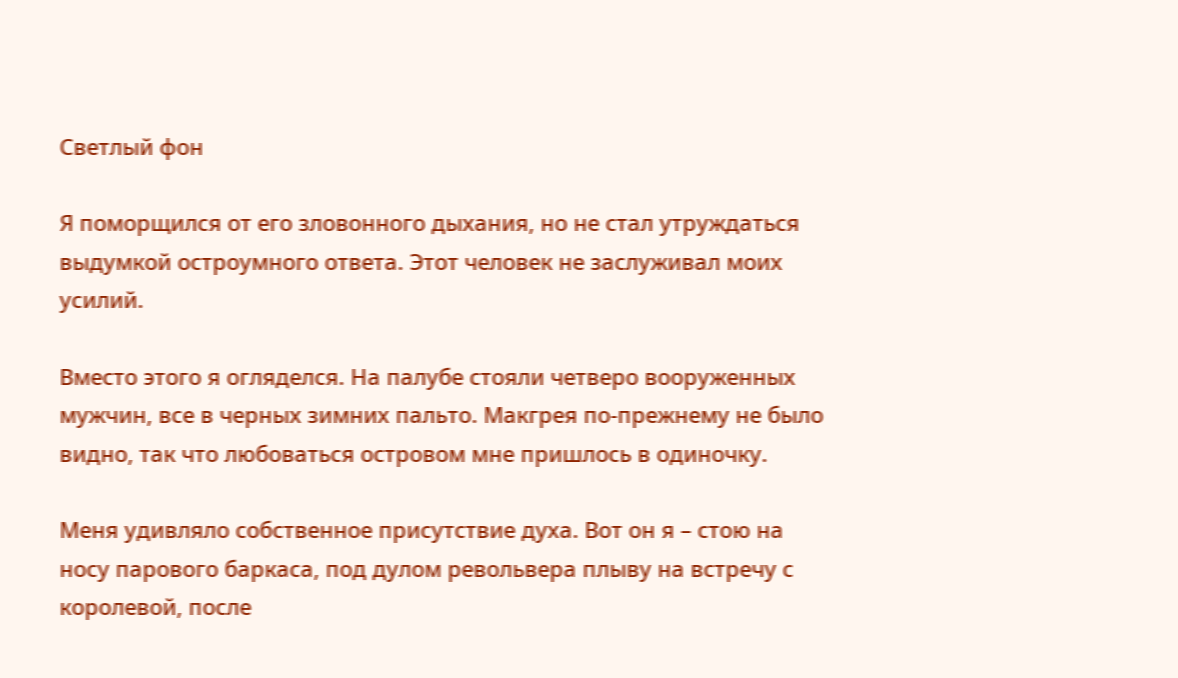Светлый фон

Я поморщился от его зловонного дыхания, но не стал утруждаться выдумкой остроумного ответа. Этот человек не заслуживал моих усилий.

Вместо этого я огляделся. На палубе стояли четверо вооруженных мужчин, все в черных зимних пальто. Макгрея по-прежнему не было видно, так что любоваться островом мне пришлось в одиночку.

Меня удивляло собственное присутствие духа. Вот он я – стою на носу парового баркаса, под дулом револьвера плыву на встречу с королевой, после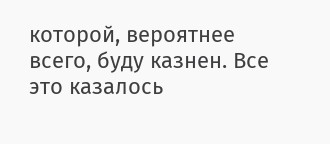которой, вероятнее всего, буду казнен. Все это казалось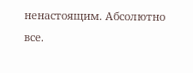ненастоящим. Абсолютно все.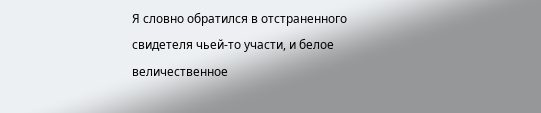Я словно обратился в отстраненного свидетеля чьей-то участи, и белое величественное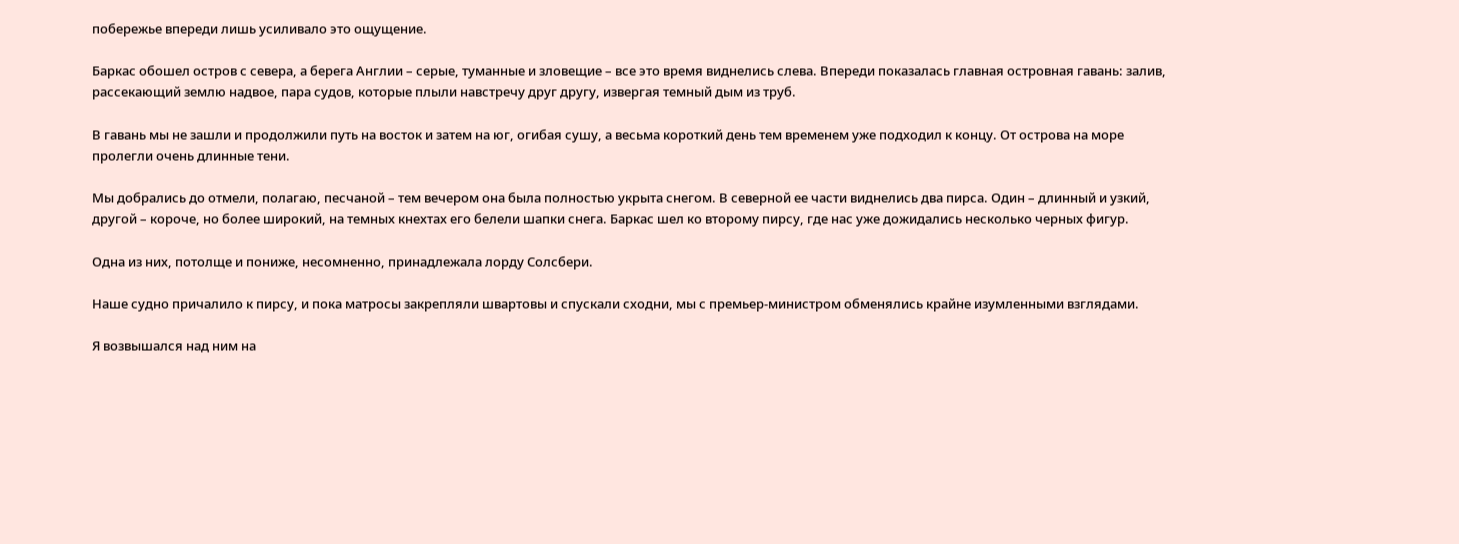побережье впереди лишь усиливало это ощущение.

Баркас обошел остров с севера, а берега Англии – серые, туманные и зловещие – все это время виднелись слева. Впереди показалась главная островная гавань: залив, рассекающий землю надвое, пара судов, которые плыли навстречу друг другу, извергая темный дым из труб.

В гавань мы не зашли и продолжили путь на восток и затем на юг, огибая сушу, а весьма короткий день тем временем уже подходил к концу. От острова на море пролегли очень длинные тени.

Мы добрались до отмели, полагаю, песчаной – тем вечером она была полностью укрыта снегом. В северной ее части виднелись два пирса. Один – длинный и узкий, другой – короче, но более широкий, на темных кнехтах его белели шапки снега. Баркас шел ко второму пирсу, где нас уже дожидались несколько черных фигур.

Одна из них, потолще и пониже, несомненно, принадлежала лорду Солсбери.

Наше судно причалило к пирсу, и пока матросы закрепляли швартовы и спускали сходни, мы с премьер-министром обменялись крайне изумленными взглядами.

Я возвышался над ним на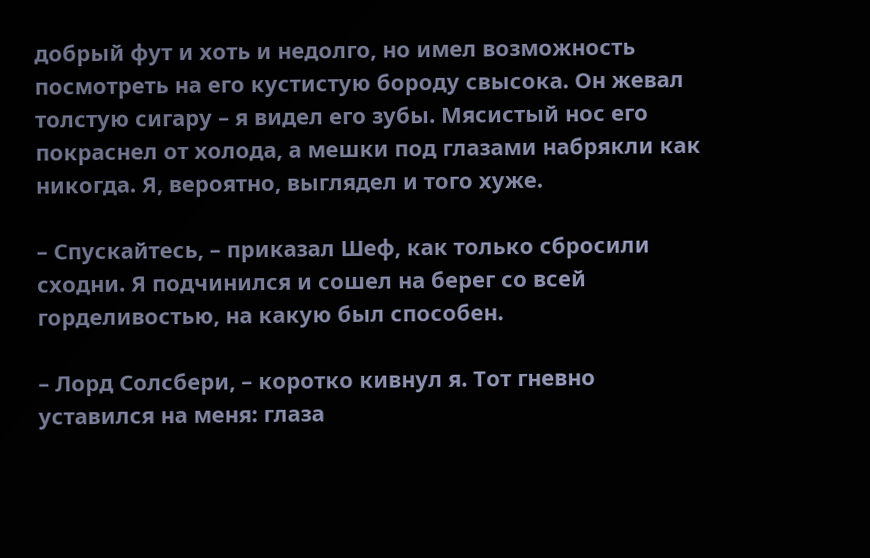добрый фут и хоть и недолго, но имел возможность посмотреть на его кустистую бороду свысока. Он жевал толстую сигару – я видел его зубы. Мясистый нос его покраснел от холода, а мешки под глазами набрякли как никогда. Я, вероятно, выглядел и того хуже.

– Спускайтесь, – приказал Шеф, как только сбросили сходни. Я подчинился и сошел на берег со всей горделивостью, на какую был способен.

– Лорд Солсбери, – коротко кивнул я. Тот гневно уставился на меня: глаза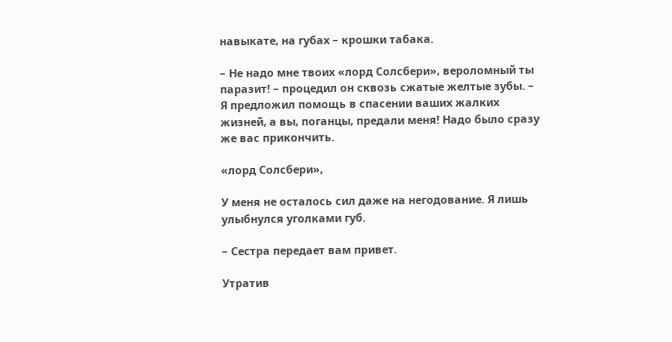навыкате, на губах – крошки табака.

– Не надо мне твоих «лорд Солсбери», вероломный ты паразит! – процедил он сквозь сжатые желтые зубы. – Я предложил помощь в спасении ваших жалких жизней, а вы, поганцы, предали меня! Надо было сразу же вас прикончить.

«лорд Солсбери»,

У меня не осталось сил даже на негодование. Я лишь улыбнулся уголками губ.

– Сестра передает вам привет.

Утратив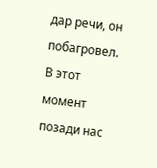дар речи, он побагровел. В этот момент позади нас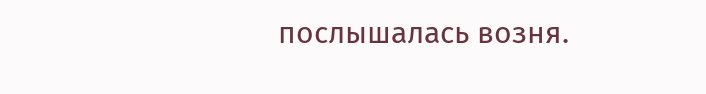послышалась возня.